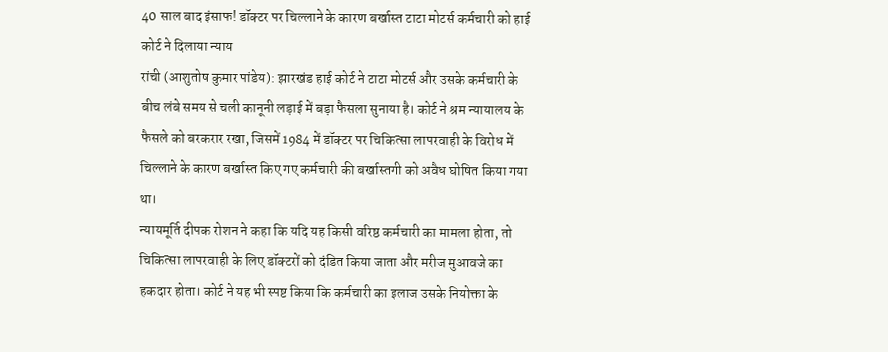40 साल बाद इंसाफ! डॉक्टर पर चिल्लाने के कारण बर्खास्त टाटा मोटर्स कर्मचारी को हाई कोर्ट ने दिलाया न्याय
रांची (आशुतोष कुमार पांडेय): झारखंड हाई कोर्ट ने टाटा मोटर्स और उसके कर्मचारी के बीच लंबे समय से चली कानूनी लड़ाई में बड़ा फैसला सुनाया है। कोर्ट ने श्रम न्यायालय के फैसले को बरकरार रखा, जिसमें 1984 में डॉक्टर पर चिकित्सा लापरवाही के विरोध में चिल्लाने के कारण बर्खास्त किए गए कर्मचारी की बर्खास्तगी को अवैध घोषित किया गया था।
न्यायमूर्ति दीपक रोशन ने कहा कि यदि यह किसी वरिष्ठ कर्मचारी का मामला होता, तो चिकित्सा लापरवाही के लिए डॉक्टरों को दंडित किया जाता और मरीज मुआवजे का हकदार होता। कोर्ट ने यह भी स्पष्ट किया कि कर्मचारी का इलाज उसके नियोक्ता के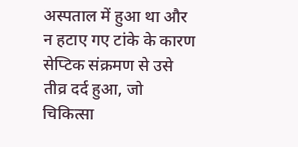अस्पताल में हुआ था और न हटाए गए टांके के कारण सेप्टिक संक्रमण से उसे तीव्र दर्द हुआ, जो चिकित्सा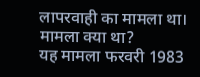लापरवाही का मामला था।
मामला क्या था?
यह मामला फरवरी 1983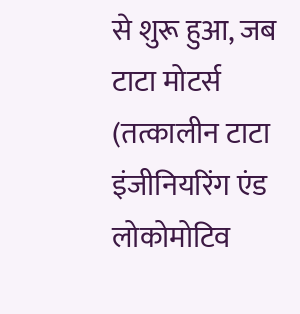से शुरू हुआ, जब टाटा मोटर्स (तत्कालीन टाटा इंजीनियरिंग एंड लोकोमोटिव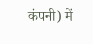कंपनी) में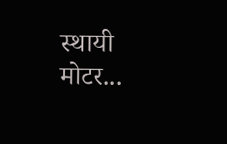स्थायी मोटर...